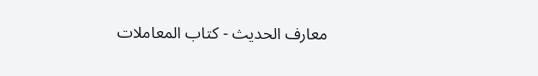معارف الحدیث - کتاب المعاملات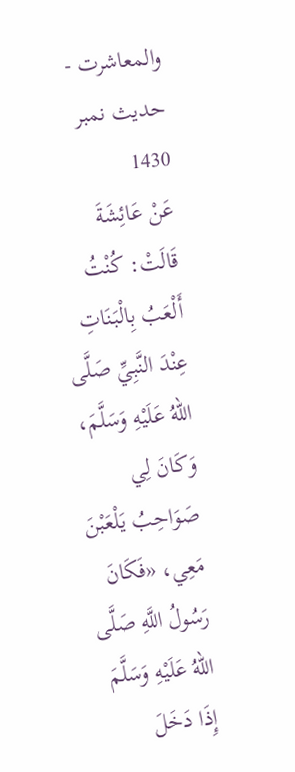والمعاشرت - حدیث نمبر 1430
عَنْ عَائِشَةَ قَالَتْ: كُنْتُ أَلْعَبُ بِالْبَنَاتِ عِنْدَ النَّبِيِّ صَلَّى اللهُ عَلَيْهِ وَسَلَّمَ، وَكَانَ لِي صَوَاحِبُ يَلْعَبْنَ مَعِي، «فَكَانَ رَسُولُ اللَّهِ صَلَّى اللهُ عَلَيْهِ وَسَلَّمَ إِذَا دَخَلَ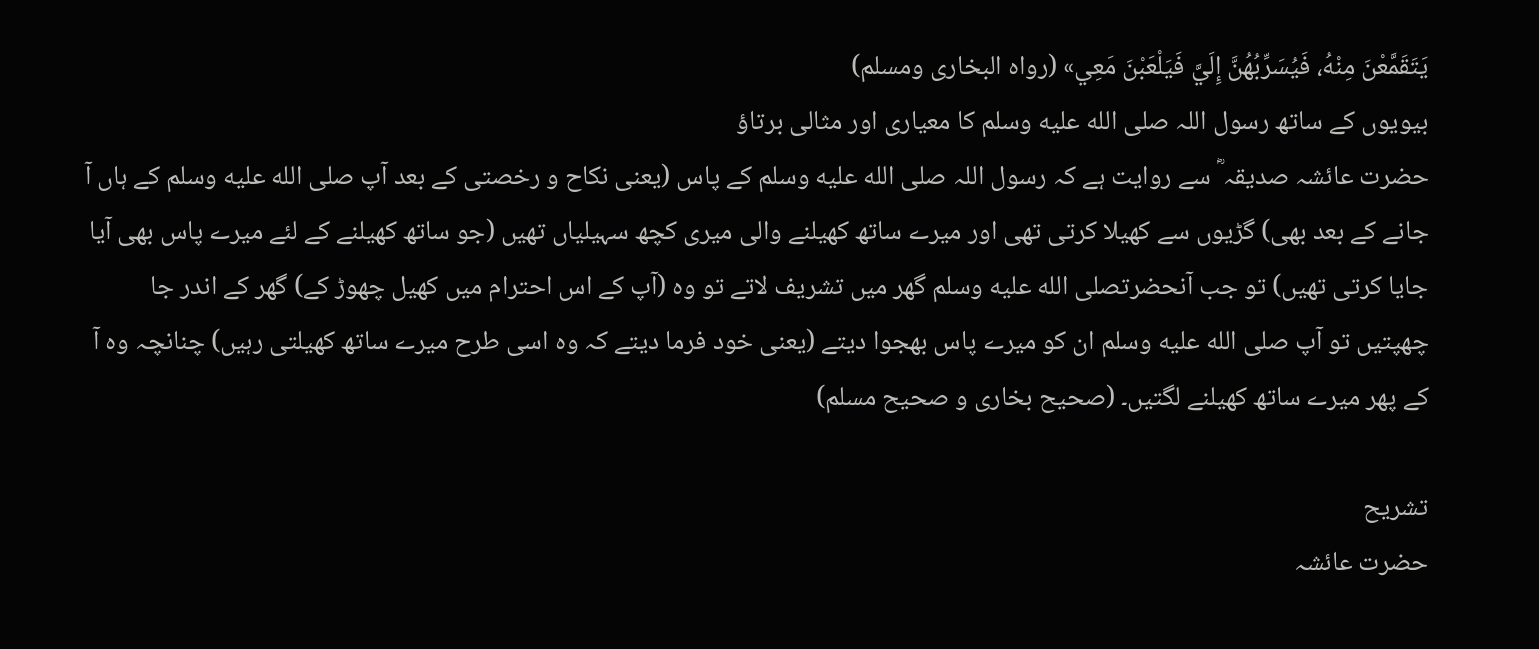يَتَقَمَّعْنَ مِنْهُ، فَيُسَرِّبُهُنَّ إِلَيَّ فَيَلْعَبْنَ مَعِي» (رواه البخارى ومسلم)
بیویوں کے ساتھ رسول اللہ صلى الله عليه وسلم کا معیاری اور مثالی برتاؤ
حضرت عائشہ صدیقہ ؓ سے روایت ہے کہ رسول اللہ صلى الله عليه وسلم کے پاس (یعنی نکاح و رخصتی کے بعد آپ صلى الله عليه وسلم کے ہاں آ جانے کے بعد بھی) گڑیوں سے کھیلا کرتی تھی اور میرے ساتھ کھیلنے والی میری کچھ سہیلیاں تھیں (جو ساتھ کھیلنے کے لئے میرے پاس بھی آیا جایا کرتی تھیں) تو جب آنحضرتصلى الله عليه وسلم گھر میں تشریف لاتے تو وہ (آپ کے اس احترام میں کھیل چھوڑ کے) گھر کے اندر جا چھپتیں تو آپ صلى الله عليه وسلم ان کو میرے پاس بھجوا دیتے (یعنی خود فرما دیتے کہ وہ اسی طرح میرے ساتھ کھیلتی رہیں) چنانچہ وہ آ کے پھر میرے ساتھ کھیلنے لگتیں۔ (صحیح بخاری و صحیح مسلم)

تشریح
حضرت عائشہ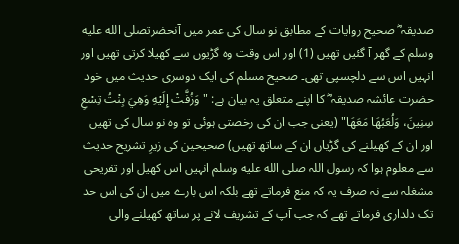صدیقہ ؓ صحیح روایات کے مطابق نو سال کی عمر میں آنحضرتصلى الله عليه وسلم کے گھر آ گئیں تھیں (1) اور اس وقت وہ گڑیوں سے کھیلا کرتی تھیں اور انہیں اس سے دلچسپی تھی۔ صحیح مسلم کی ایک دوسری حدیث میں خود حضرت عائشہ صدیقہ ؓ کا اپنے متعلق یہ بیان ہے: "وَزُفَّتْ إِلَيْهِ وَهِيَ بِنْتُ تِسْعِ سِنِينَ، وَلُعَبُهَا مَعَهَا" (یعنی جب ان کی رخصتی ہوئی تو وہ نو سال کی تھیں اور ان کے کھیلنے کی گڑیاں ان کے ساتھ تھیں) صحیحین کی زیرِ تشریح حدیث سے معلوم ہوا کہ رسول اللہ صلى الله عليه وسلم انہیں اس کھیل اور تفریحی مشغلہ سے نہ صرف یہ کہ منع فرماتے تھے بلکہ اس بارے میں ان کی اس حد تک دلداری فرماتے تھے کہ جب آپ کے تشریف لانے پر ساتھ کھیلنے والی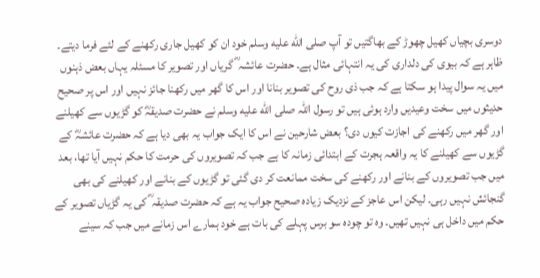دوسری بچیاں کھیل چھوڑ کے بھاگتیں تو آپ صلى الله عليه وسلم خود ان کو کھیل جاری رکھنے کے لئے فرما دیتے۔ ظاہر ہے کہ بیوی کی دلداری کی یہ انتہائی مثال ہے۔ حضرت عائشہ ؓ گریاں اور تصویر کا مسئلہ یہاں بعض ذہنوں میں یہ سوال پیدا ہو سکتا ہے کہ جب ذی روح کی تصویر بنانا اور اس کا گھر میں رکھنا جائز نہیں اور اس پر صحیح حدیثوں میں سخت وعیدیں وارد ہوئی ہیں تو رسول اللہ صلى الله عليه وسلم نے حضرت صدیقہؓ کو گڑیوں سے کھیلنے اور گھر میں رکھنے کی اجازت کیوں دی؟ بعض شارحین نے اس کا ایک جواب یہ بھی دیا ہے کہ حضرت عائشہؓ کے گڑیوں سے کھیلنے کا یہ واقعہ ہجرت کے ابتدائی زمانہ کا ہے جب کہ تصویروں کی حرمت کا حکم نہیں آیا تھا، بعد میں جب تصویروں کے بنانے اور رکھنے کی سخت ممانعت کر دی گئی تو گڑیوں کے بنانے اور کھیلنے کی بھی گنجائش نہیں رہی۔ لیکن اس عاجز کے نزدیک زیادہ صحیح جواب یہ ہے کہ حضرت صدیقہ ؓ کی یہ گڑیاں تصویر کے حکم میں داخل ہی نہیں تھیں۔ وہ تو چودہ سو برس پہلے کی بات ہے خود ہمارے اس زمانے میں جب کہ سینے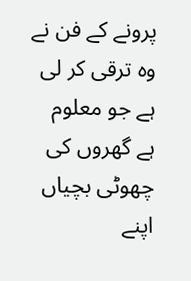پرونے کے فن نے وہ ترقی کر لی ہے جو معلوم ہے گھروں کی چھوٹی بچیاں اپنے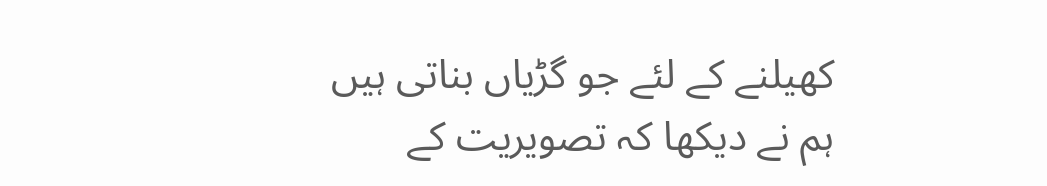کھیلنے کے لئے جو گڑیاں بناتی ہیں ہم نے دیکھا کہ تصویریت کے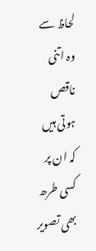لحاظ سے وہ اتنی ناقص ہوتی ہیں کہ ان پر کسی طرھ بھی تصویر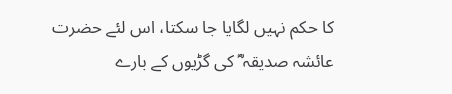کا حکم نہیں لگایا جا سکتا، اس لئے حضرت عائشہ صدیقہ ؓ کی گڑیوں کے بارے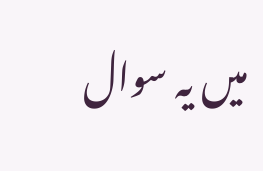میں یہ سوال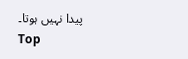پیدا نہیں ہوتا۔
Top